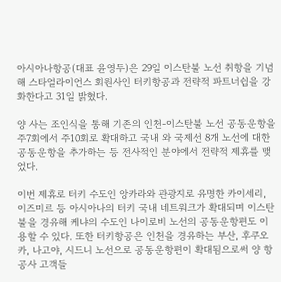아시아나항공(대표 윤영두)은 29일 이스탄불 노선 취항을 기념해 스타얼라이언스 회원사인 터키항공과 전략적 파트너쉽을 강화한다고 31일 밝혔다.

양 사는 조인식을 통해 기존의 인천-이스탄불 노선 공동운항을 주7회에서 주10회로 확대하고 국내 와 국제선 8개 노선에 대한 공동운항을 추가하는 등 전사적인 분야에서 전략적 제휴를 맺었다.

이번 제휴로 터키 수도인 앙카라와 관광지로 유명한 카이세리, 이즈미르 등 아시아나의 터키 국내 네트워크가 확대되며 이스탄불을 경유해 케냐의 수도인 나이로비 노선의 공동운항편도 이용할 수 있다. 또한 터키항공은 인천을 경유하는 부산, 후쿠오카, 나고야, 시드니 노선으로 공동운항편이 확대됨으로써 양 항공사 고객들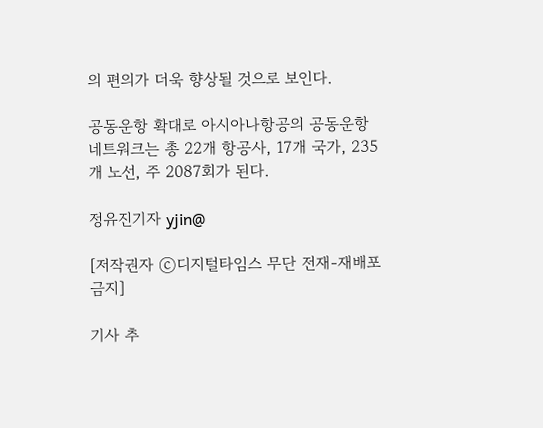의 편의가 더욱 향상될 것으로 보인다.

공동운항 확대로 아시아나항공의 공동운항 네트워크는 총 22개 항공사, 17개 국가, 235개 노선, 주 2087회가 된다.

정유진기자 yjin@

[저작권자 ⓒ디지털타임스 무단 전재-재배포 금지]

기사 추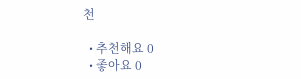천

  • 추천해요 0
  • 좋아요 0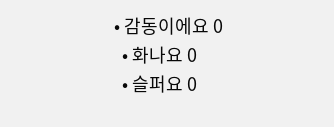• 감동이에요 0
  • 화나요 0
  • 슬퍼요 0